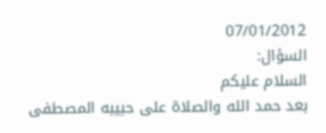07/01/2012
السؤال:
السلام عليكم
بعد حمد الله والصلاة على حبيبه المصطفى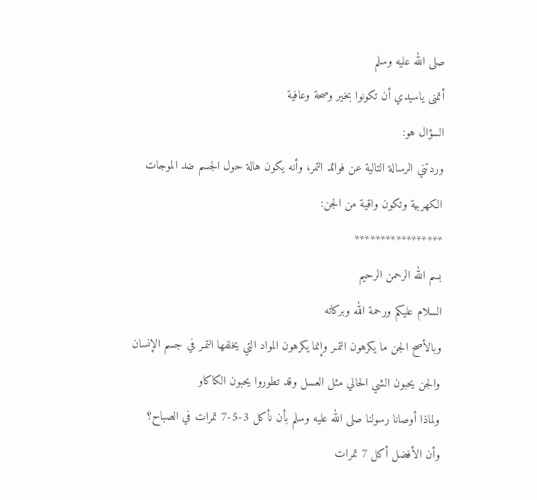صلى الله عليه وسلم
أتمنى ياسيدي أن تكونوا بخير وصحة وعافية
السؤال هو:
وردتني الرسالة التالية عن فوائد التمر، وأنه يكون هالة حول الجسم ضد الموجات الكهربية وتكون واقية من الجن:
*****************
بسم الله الرحمن الرحيم
السلام عليكم ورحمة الله وبركاته
وبالأصح الجن ما يكرهون التمـر وإنما يكرهون المواد التي يخلفها التمـر في جسم الإنسان
والجن يحبون الشي الحالي مثل العسل وقد تطوروا يحبون الكاكاو
ولماذا أوصانا رسولنا صلى الله عليه وسلم بأن نأكل 3-5-7 تمرات في الصباح؟
وأن الأفضل أكل 7 تمرات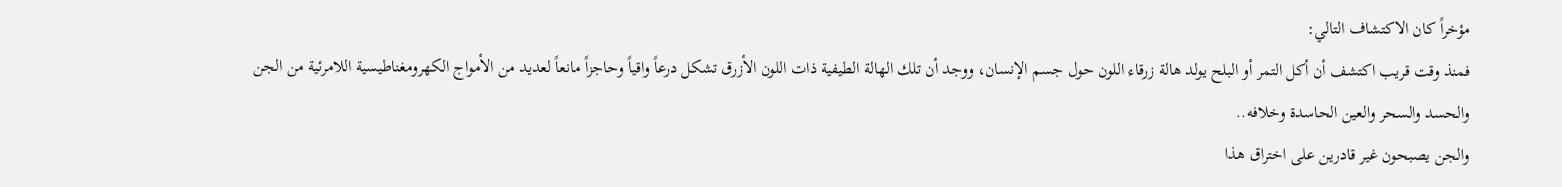مؤخراً كان الاكتشاف التالي:
فمنذ وقت قريب اكتشف أن أكل التمر أو البلح يولد هالة زرقاء اللون حول جسم الإنسان، ووجد أن تلك الهالة الطيفية ذات اللون الأزرق تشكل درعاً واقياً وحاجزاً مانعاً لعديد من الأمواج الكهرومغناطيسية اللامرئية من الجن والحسد والسحر والعين الحاسدة وخلافه..
والجن يصبحون غير قادرين على اختراق هذا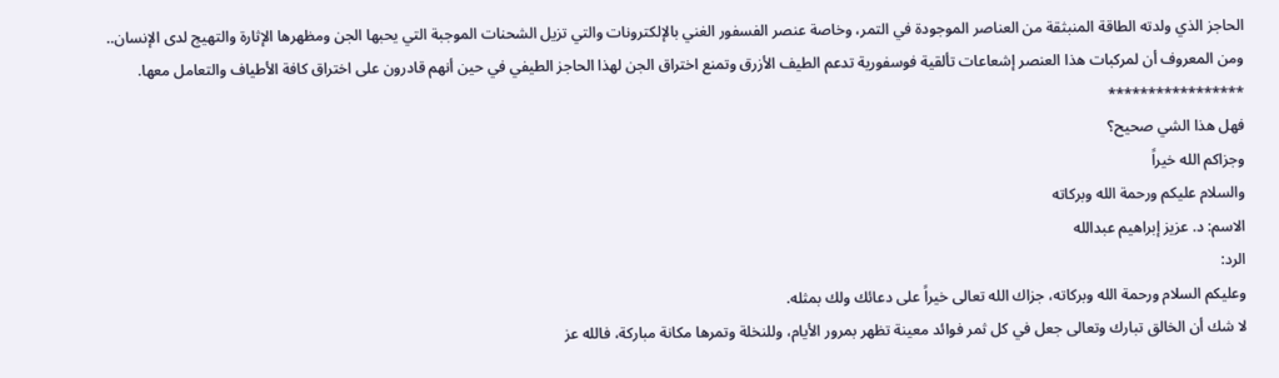الحاجز الذي ولدته الطاقة المنبثقة من العناصر الموجودة في التمر، وخاصة عنصر الفسفور الغني بالإلكترونات والتي تزيل الشحنات الموجبة التي يحبها الجن ومظهرها الإثارة والتهيج لدى الإنسان..
ومن المعروف أن لمركبات هذا العنصر إشعاعات تألقية فوسفورية تدعم الطيف الأزرق وتمنع اختراق الجن لهذا الحاجز الطيفي في حين أنهم قادرون على اختراق كافة الأطياف والتعامل معها.
*****************
فهل هذا الشي صحيح؟
وجزاكم الله خيراً
والسلام عليكم ورحمة الله وبركاته
الاسم: د. عزيز إبراهيم عبدالله
الرد:
وعليكم السلام ورحمة الله وبركاته، جزاك الله تعالى خيراً على دعائك ولك بمثله.
لا شك أن الخالق تبارك وتعالى جعل في كل ثمر فوائد معينة تظهر بمرور الأيام، وللنخلة وتمرها مكانة مباركة، فالله عز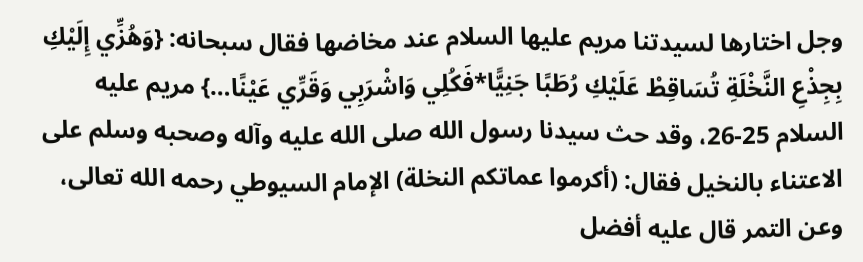وجل اختارها لسيدتنا مريم عليها السلام عند مخاضها فقال سبحانه: {وَهُزِّي إِلَيْكِ بِجِذْعِ النَّخْلَةِ تُسَاقِطْ عَلَيْكِ رُطَبًا جَنِيًّا*فَكُلِي وَاشْرَبِي وَقَرِّي عَيْنًا…} مريم عليه السلام 25-26، وقد حث سيدنا رسول الله صلى الله عليه وآله وصحبه وسلم على الاعتناء بالنخيل فقال: (أكرموا عماتكم النخلة) الإمام السيوطي رحمه الله تعالى، وعن التمر قال عليه أفضل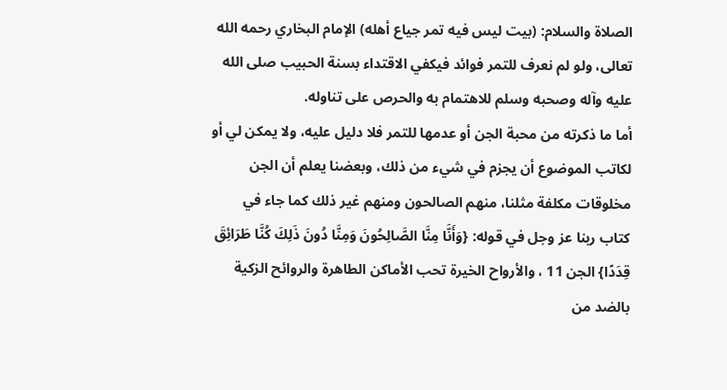الصلاة والسلام: (بيت ليس فيه تمر جياع أهله) الإمام البخاري رحمه الله تعالى، ولو لم نعرف للتمر فوائد فيكفي الاقتداء بسنة الحبيب صلى الله عليه وآله وصحبه وسلم للاهتمام به والحرص على تناوله.
أما ما ذكرته من محبة الجن أو عدمها للتمر فلا دليل عليه، ولا يمكن لي أو لكاتب الموضوع أن يجزم في شيء من ذلك، وبعضنا يعلم أن الجن مخلوقات مكلفة مثلنا، منهم الصالحون ومنهم غير ذلك كما جاء في كتاب ربنا عز وجل في قوله: {وَأَنَّا مِنَّا الصَّالِحُونَ وَمِنَّا دُونَ ذَلِكَ كُنَّا طَرَائِقَ قِدَدًا} الجن 11 ، والأرواح الخيرة تحب الأماكن الطاهرة والروائح الزكية بالضد من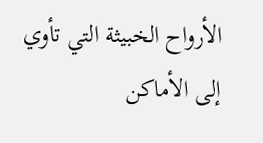الأرواح الخبيثة التي تأوي إلى الأماكن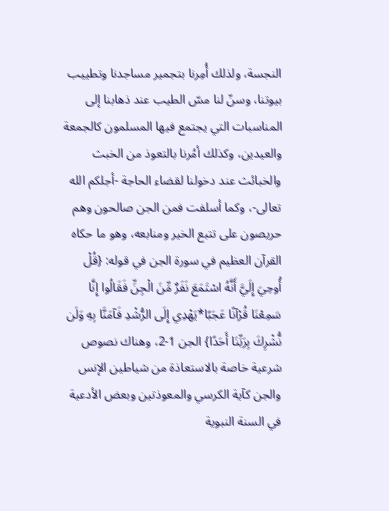النجسة، ولذلك أُمِرنا بتجمير مساجدنا وتطييب بيوتنا، وسنّ لنا مسّ الطيب عند ذهابنا إلى المناسبات التي يجتمع فيها المسلمون كالجمعة والعيدين، وكذلك أمُرنا بالتعوذ من الخبث والخبائث عند دخولنا لقضاء الحاجة -أجلكم الله تعالى-، وكما أسلفت فمن الجن صالحون وهم حريصون على تتبع الخير ومنابعه، وهو ما حكاه القرآن العظيم في سورة الجن في قوله: {قُلْ أُوحِيَ إِلَيَّ أَنَّهُ اسْتَمَعَ نَفَرٌ مِّنَ الْجِنِّ فَقَالُوا إِنَّا سَمِعْنَا قُرْآنًا عَجَبًا*يَهْدِي إِلَى الرُّشْدِ فَآمَنَّا بِهِ وَلَن نُّشْرِكَ بِرَبِّنَا أَحَدًا} الجن 1-2، وهناك نصوص شرعية خاصة بالاستعاذة من شياطين الإنس والجن كآية الكرسي والمعوذتين وبعض الأدعية في السنة النبوية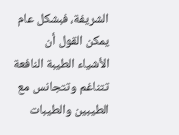الشريفة، فبشكل عام يمكن القول أن الأشياء الطيبة النافعة تتناغم وتتجانس مع الطيبين والطيبات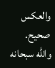والعكس صحيح.
والله سبحانه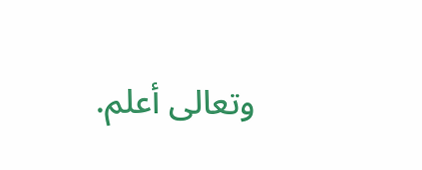وتعالى أعلم.